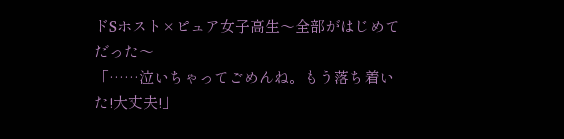ドSホスト×ピュア女子高生〜全部がはじめてだった〜
「……泣いちゃってごめんね。もう落ち着いた!大丈夫!」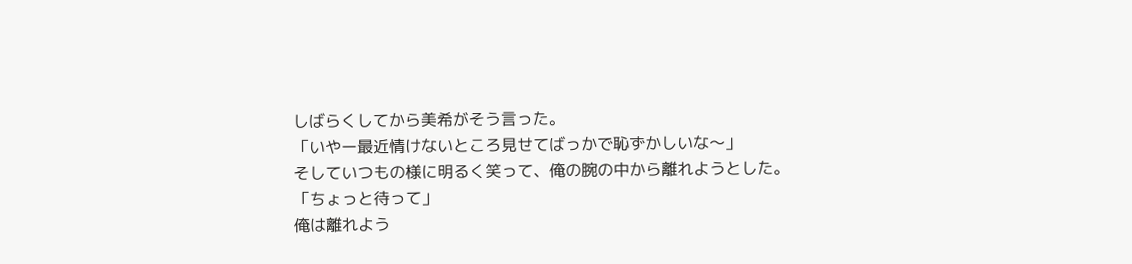しばらくしてから美希がそう言った。
「いやー最近情けないところ見せてばっかで恥ずかしいな〜」
そしていつもの様に明るく笑って、俺の腕の中から離れようとした。
「ちょっと待って」
俺は離れよう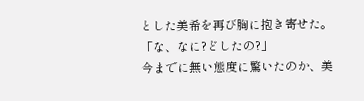とした美希を再び胸に抱き寄せた。
「な、なに?どしたの?」
今までに無い態度に驚いたのか、美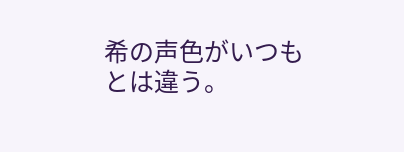希の声色がいつもとは違う。